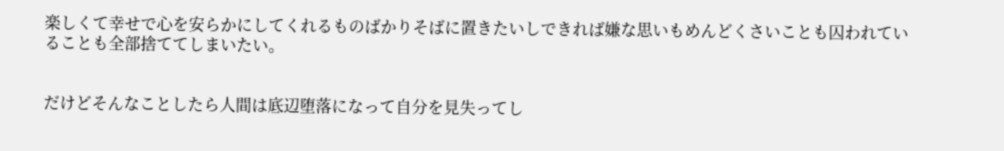楽しくて幸せで心を安らかにしてくれるものばかりそばに置きたいしできれば嫌な思いもめんどくさいことも囚われていることも全部捨ててしまいたい。


だけどそんなことしたら人間は底辺堕落になって自分を見失ってし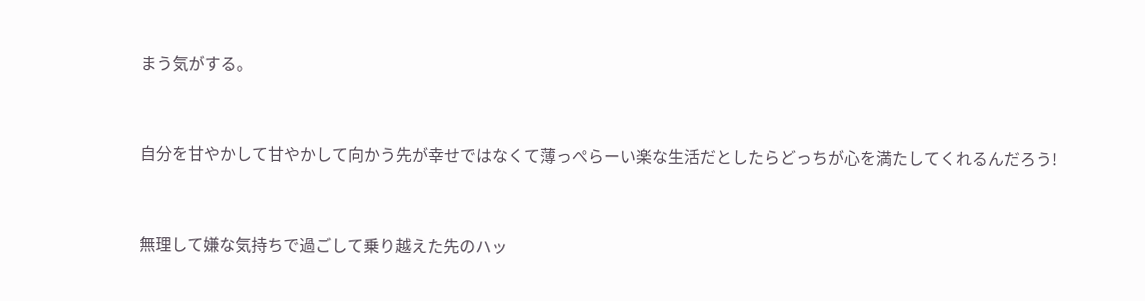まう気がする。


自分を甘やかして甘やかして向かう先が幸せではなくて薄っぺらーい楽な生活だとしたらどっちが心を満たしてくれるんだろう!


無理して嫌な気持ちで過ごして乗り越えた先のハッ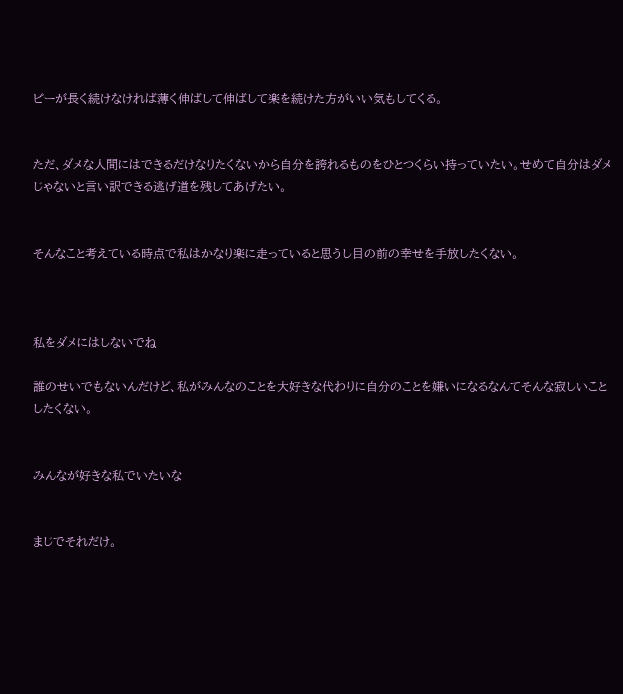ピーが長く続けなければ薄く伸ばして伸ばして楽を続けた方がいい気もしてくる。


ただ、ダメな人間にはできるだけなりたくないから自分を誇れるものをひとつくらい持っていたい。せめて自分はダメじゃないと言い訳できる逃げ道を残してあげたい。


そんなこと考えている時点で私はかなり楽に走っていると思うし目の前の幸せを手放したくない。



私をダメにはしないでね

誰のせいでもないんだけど、私がみんなのことを大好きな代わりに自分のことを嫌いになるなんてそんな寂しいことしたくない。


みんなが好きな私でいたいな


まじでそれだけ。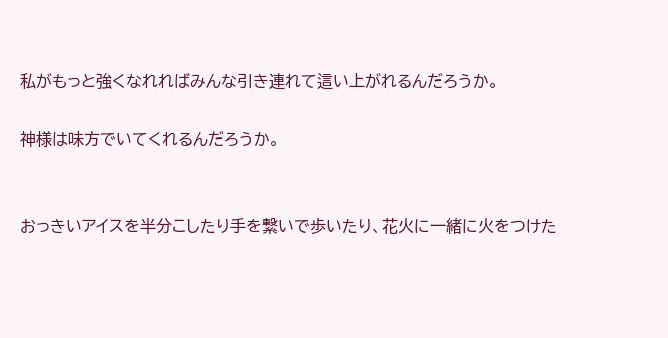私がもっと強くなれればみんな引き連れて這い上がれるんだろうか。

神様は味方でいてくれるんだろうか。


おっきいアイスを半分こしたり手を繋いで歩いたり、花火に一緒に火をつけた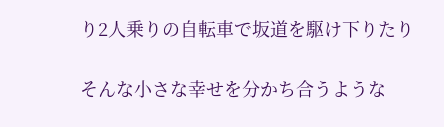り2人乗りの自転車で坂道を駆け下りたり

そんな小さな幸せを分かち合うような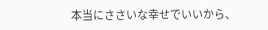本当にささいな幸せでいいから、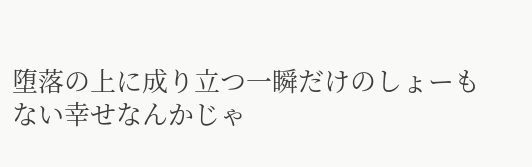堕落の上に成り立つ一瞬だけのしょーもない幸せなんかじゃ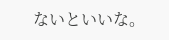ないといいな。